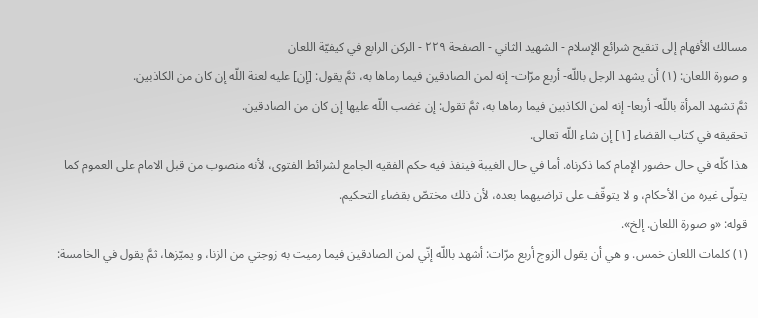مسالك الأفهام إلى تنقيح شرائع الإسلام - الشهيد الثاني - الصفحة ٢٢٩ - الركن الرابع في كيفيّة اللعان
و صورة اللعان: (١) أن يشهد الرجل باللّه- أربع مرّات- إنه لمن الصادقين فيما رماها به، ثمَّ يقول: [إن] عليه لعنة اللّه إن كان من الكاذبين.
ثمَّ تشهد المرأة باللّه- أربعا- إنه لمن الكاذبين فيما رماها به، ثمَّ تقول: إن غضب اللّه عليها إن كان من الصادقين.
تحقيقه في كتاب القضاء [١] إن شاء اللّه تعالى.
هذا كلّه في حال حضور الإمام كما ذكرناه. أما في حال الغيبة فينفذ فيه حكم الفقيه الجامع لشرائط الفتوى، لأنه منصوب من قبل الامام على العموم كما يتولّى غيره من الأحكام، و لا يتوقّف على تراضيهما بعده، لأن ذلك مختصّ بقضاء التحكيم.
قوله: «و صورة اللعان. إلخ».
(١) كلمات اللعان خمس. و هي أن يقول الزوج أربع مرّات: أشهد باللّه إنّي لمن الصادقين فيما رميت به زوجتي من الزنا، و يميّزها، ثمَّ يقول في الخامسة: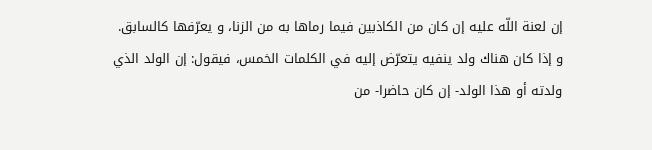إن لعنة اللّه عليه إن كان من الكاذبين فيما رماها به من الزنا، و يعرّفها كالسابق.
و إذا كان هناك ولد ينفيه يتعرّض إليه في الكلمات الخمس، فيقول: إن الولد الذي ولدته أو هذا الولد- إن كان حاضرا- من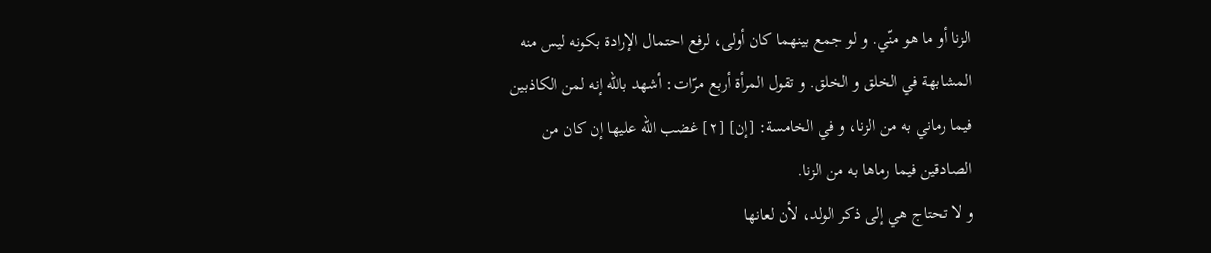الزنا أو ما هو منّي. و لو جمع بينهما كان أولى، لرفع احتمال الإرادة بكونه ليس منه المشابهة في الخلق و الخلق. و تقول المرأة أربع مرّات: أشهد باللّه إنه لمن الكاذبين فيما رماني به من الزنا، و في الخامسة: [إن] [٢] غضب اللّه عليها إن كان من الصادقين فيما رماها به من الزنا.
و لا تحتاج هي إلى ذكر الولد، لأن لعانها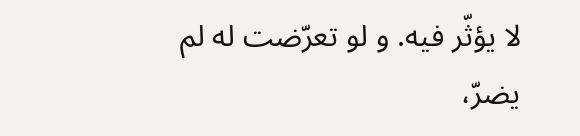لا يؤثّر فيه. و لو تعرّضت له لم يضرّ،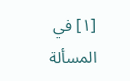[١] في المسألة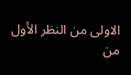الاولى من النظر الأول من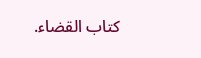كتاب القضاء.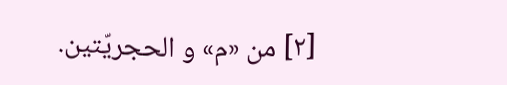[٢] من «م» و الحجريّتين.